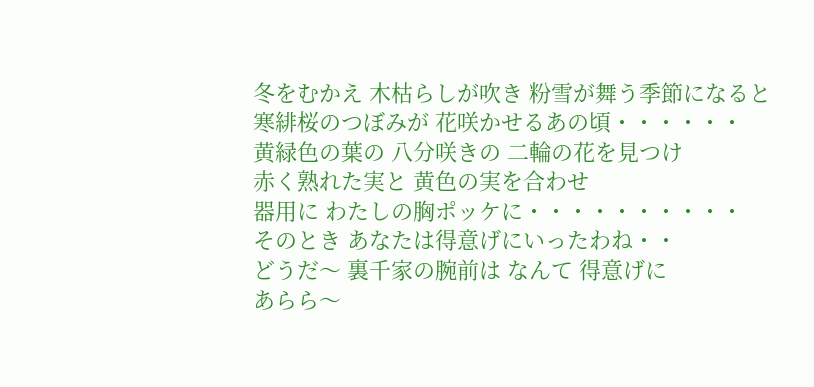冬をむかえ 木枯らしが吹き 粉雪が舞う季節になると
寒緋桜のつぼみが 花咲かせるあの頃・・・・・・
黄緑色の葉の 八分咲きの 二輪の花を見つけ
赤く熟れた実と 黄色の実を合わせ
器用に わたしの胸ポッケに・・・・・・・・・・
そのとき あなたは得意げにいったわね・・
どうだ〜 裏千家の腕前は なんて 得意げに
あらら〜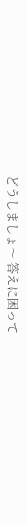どうしましょ〜 答えに困って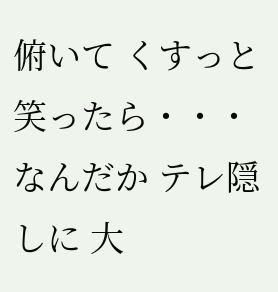俯いて くすっと笑ったら・・・
なんだか テレ隠しに 大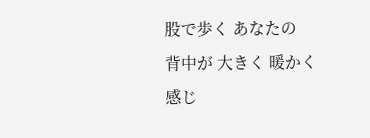股で歩く あなたの
背中が 大きく 暖かく感じ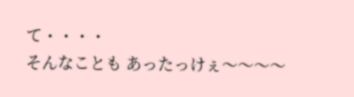て・・・・
そんなことも あったっけぇ〜〜〜〜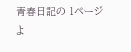青春日記の 1ページよ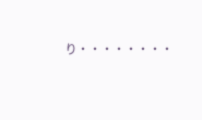り・・・・・・・・